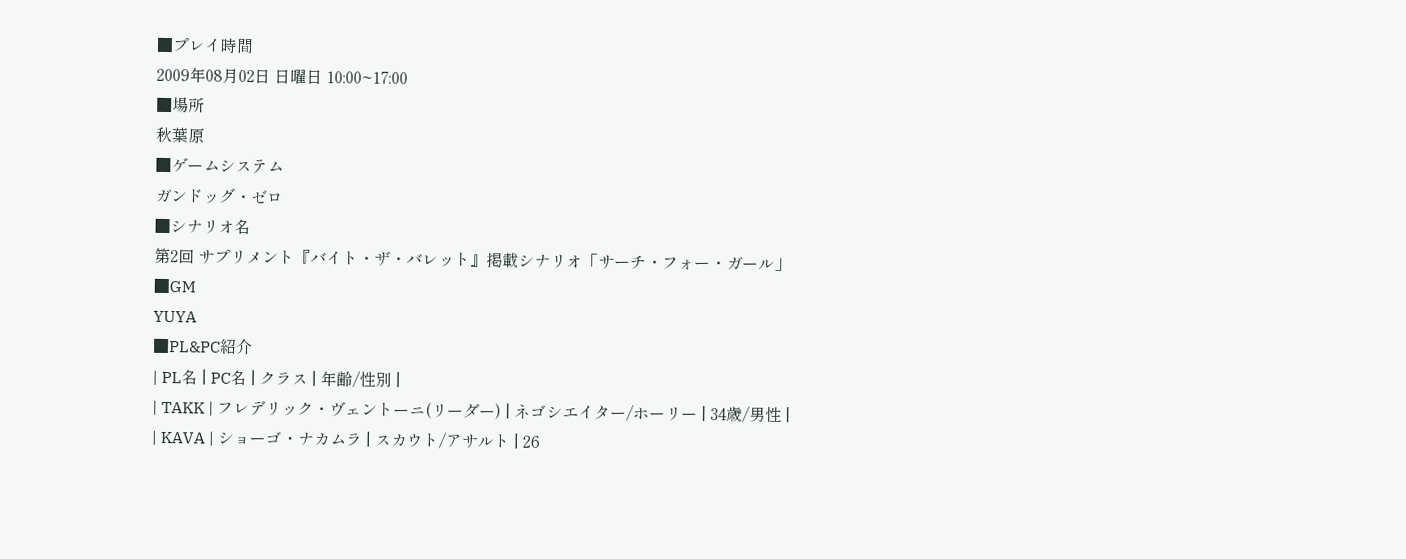■プレイ時間
2009年08月02日 日曜日 10:00~17:00
■場所
秋葉原
■ゲームシステム
ガンドッグ・ゼロ
■シナリオ名
第2回 サプリメント『バイト・ザ・バレット』掲載シナリオ「サーチ・フォー・ガール」
■GM
YUYA
■PL&PC紹介
| PL名 | PC名 | クラス | 年齢/性別 |
| TAKK | フレデリック・ヴェントーニ(リーダー) | ネゴシエイター/ホーリー | 34歳/男性 |
| KAVA | ショーゴ・ナカムラ | スカウト/アサルト | 26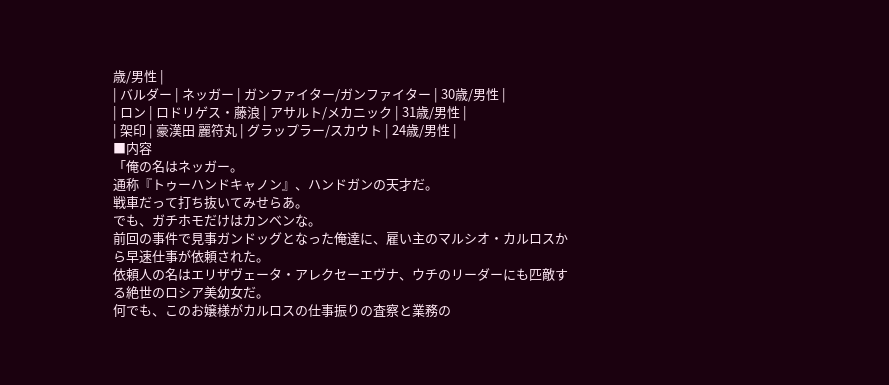歳/男性 |
| バルダー | ネッガー | ガンファイター/ガンファイター | 30歳/男性 |
| ロン | ロドリゲス・藤浪 | アサルト/メカニック | 31歳/男性 |
| 架印 | 豪漢田 麗符丸 | グラップラー/スカウト | 24歳/男性 |
■内容
「俺の名はネッガー。
通称『トゥーハンドキャノン』、ハンドガンの天才だ。
戦車だって打ち抜いてみせらあ。
でも、ガチホモだけはカンベンな。
前回の事件で見事ガンドッグとなった俺達に、雇い主のマルシオ・カルロスから早速仕事が依頼された。
依頼人の名はエリザヴェータ・アレクセーエヴナ、ウチのリーダーにも匹敵する絶世のロシア美幼女だ。
何でも、このお嬢様がカルロスの仕事振りの査察と業務の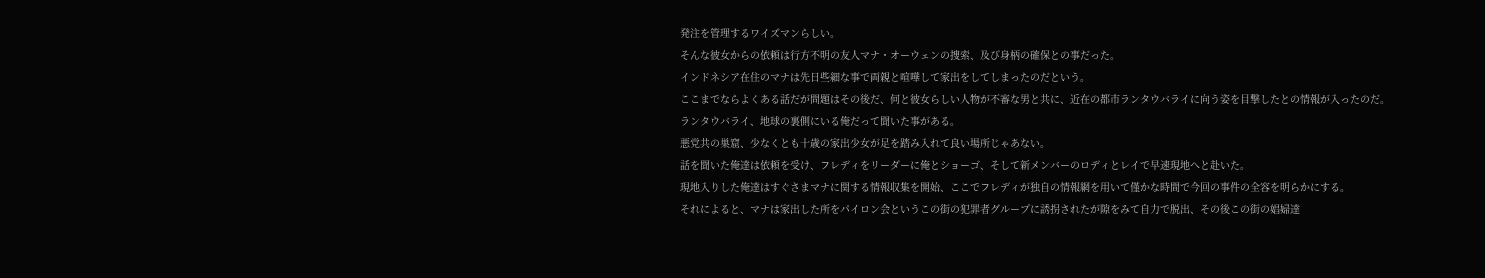発注を管理するワイズマンらしい。
そんな彼女からの依頼は行方不明の友人マナ・オーウェンの捜索、及び身柄の確保との事だった。
インドネシア在住のマナは先日些細な事で両親と喧嘩して家出をしてしまったのだという。
ここまでならよくある話だが問題はその後だ、何と彼女らしい人物が不審な男と共に、近在の都市ランタウバライに向う姿を目撃したとの情報が入ったのだ。
ランタウバライ、地球の裏側にいる俺だって聞いた事がある。
悪党共の巣窟、少なくとも十歳の家出少女が足を踏み入れて良い場所じゃあない。
話を聞いた俺達は依頼を受け、フレディをリーダーに俺とショーゴ、そして新メンバーのロディとレイで早速現地へと赴いた。
現地入りした俺達はすぐさまマナに関する情報収集を開始、ここでフレディが独自の情報網を用いて僅かな時間で今回の事件の全容を明らかにする。
それによると、マナは家出した所をパイロン会というこの街の犯罪者グループに誘拐されたが隙をみて自力で脱出、その後この街の娼婦達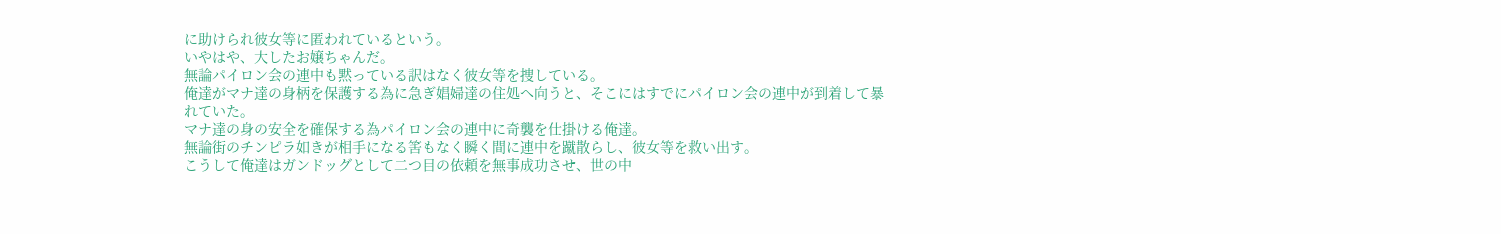に助けられ彼女等に匿われているという。
いやはや、大したお嬢ちゃんだ。
無論パイロン会の連中も黙っている訳はなく彼女等を捜している。
俺達がマナ達の身柄を保護する為に急ぎ娼婦達の住処へ向うと、そこにはすでにパイロン会の連中が到着して暴れていた。
マナ達の身の安全を確保する為パイロン会の連中に奇襲を仕掛ける俺達。
無論街のチンピラ如きが相手になる筈もなく瞬く間に連中を蹴散らし、彼女等を救い出す。
こうして俺達はガンドッグとして二つ目の依頼を無事成功させ、世の中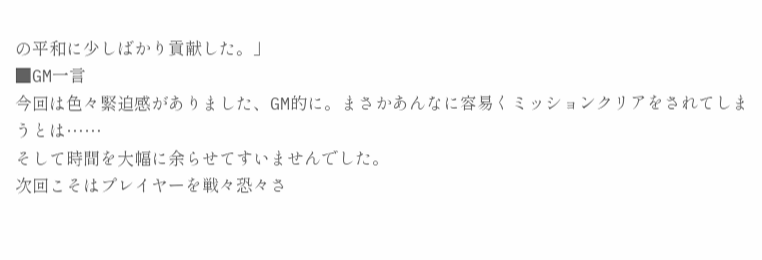の平和に少しばかり貢献した。」
■GM一言
今回は色々緊迫感がありました、GM的に。まさかあんなに容易くミッションクリアをされてしまうとは……
そして時間を大幅に余らせてすいませんでした。
次回こそはプレイヤーを戦々恐々さ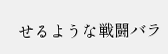せるような戦闘バラ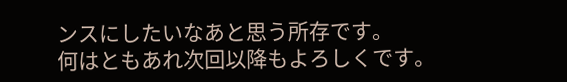ンスにしたいなあと思う所存です。
何はともあれ次回以降もよろしくです。